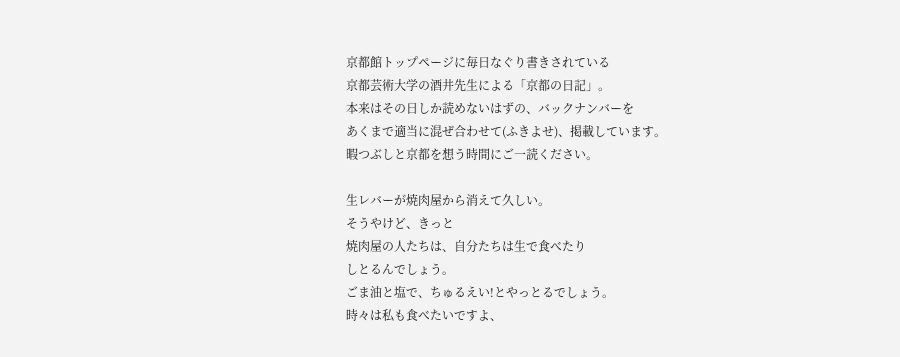京都館トップページに毎日なぐり書きされている
京都芸術大学の酒井先生による「京都の日記」。
本来はその日しか読めないはずの、バックナンバーを
あくまで適当に混ぜ合わせて(ふきよせ)、掲載しています。
暇つぶしと京都を想う時間にご一読ください。

生レバーが焼肉屋から消えて久しい。
そうやけど、きっと
焼肉屋の人たちは、自分たちは生で食べたり
しとるんでしょう。
ごま油と塩で、ちゅるえい!とやっとるでしょう。
時々は私も食べたいですよ、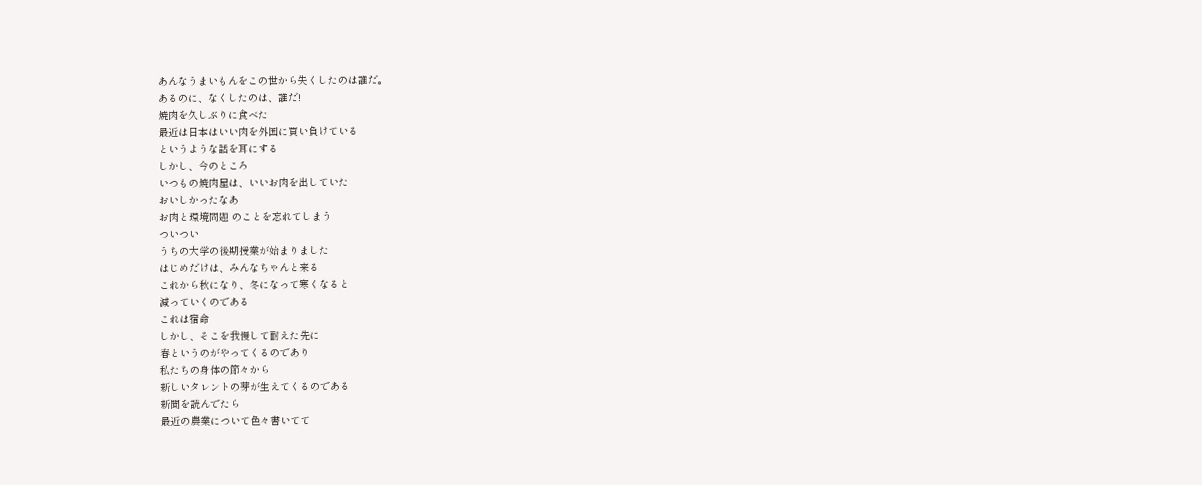あんなうまいもんをこの世から失くしたのは誰だ。
あるのに、なくしたのは、誰だ!
焼肉を久しぶりに食べた
最近は日本はいい肉を外国に買い負けている
というような話を耳にする
しかし、今のところ
いつもの焼肉屋は、いいお肉を出していた
おいしかったなあ
お肉と環境問題 のことを忘れてしまう
ついつい
うちの大学の後期授業が始まりました
はじめだけは、みんなちゃんと来る
これから秋になり、冬になって寒くなると
減っていくのである
これは宿命
しかし、そこを我慢して耐えた先に
春というのがやってくるのであり
私たちの身体の節々から
新しいタレントの芽が生えてくるのである
新聞を読んでたら
最近の農業について色々書いてて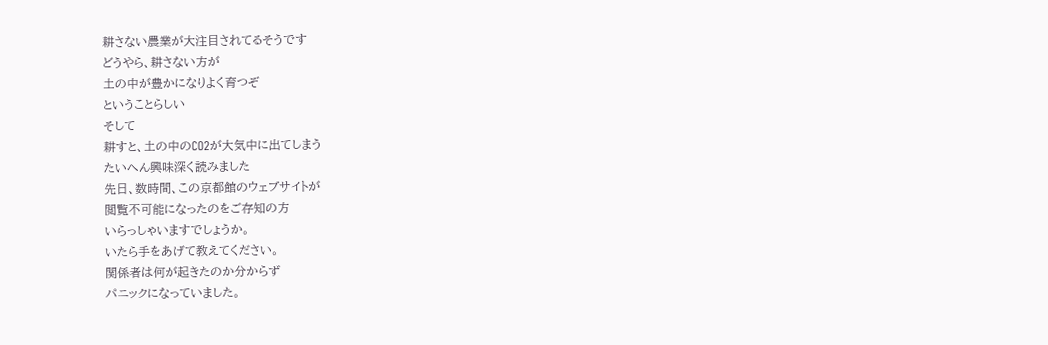耕さない農業が大注目されてるそうです
どうやら、耕さない方が
土の中が豊かになりよく育つぞ
ということらしい
そして
耕すと、土の中のCO2が大気中に出てしまう
たいへん興味深く読みました
先日、数時間、この京都館のウェブサイトが
閲覧不可能になったのをご存知の方
いらっしゃいますでしょうか。
いたら手をあげて教えてください。
関係者は何が起きたのか分からず
パニックになっていました。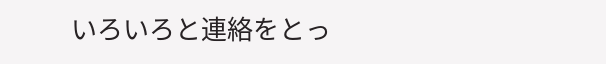いろいろと連絡をとっ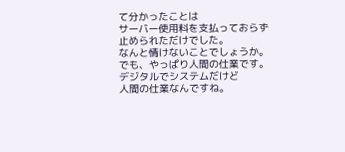て分かったことは
サーバー使用料を支払っておらず
止められただけでした。
なんと情けないことでしょうか。
でも、やっぱり人間の仕業です。
デジタルでシステムだけど
人間の仕業なんですね。